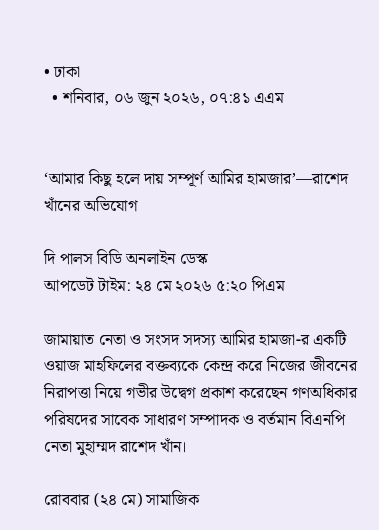• ঢাকা
  • শনিবার, ০৬ জুন ২০২৬, ০৭:৪১ এএম


‘আমার কিছু হলে দায় সম্পূর্ণ আমির হামজার’—রাশেদ খাঁনের অভিযোগ

দি পালস বিডি অনলাইন ডেস্ক
আপডেট টাইম: ২৪ মে ২০২৬ ৫:২০ পিএম

জামায়াত নেতা ও সংসদ সদস্য আমির হামজা-র একটি ওয়াজ মাহফিলের বক্তব্যকে কেন্দ্র করে নিজের জীবনের নিরাপত্তা নিয়ে গভীর উদ্বেগ প্রকাশ করেছেন গণঅধিকার পরিষদের সাবেক সাধারণ সম্পাদক ও বর্তমান বিএনপি নেতা মুহাম্মদ রাশেদ খাঁন।

রোববার (২৪ মে) সামাজিক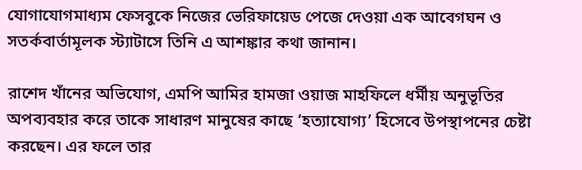যোগাযোগমাধ্যম ফেসবুকে নিজের ভেরিফায়েড পেজে দেওয়া এক আবেগঘন ও সতর্কবার্তামূলক স্ট্যাটাসে তিনি এ আশঙ্কার কথা জানান।

রাশেদ খাঁনের অভিযোগ, এমপি আমির হামজা ওয়াজ মাহফিলে ধর্মীয় অনুভূতির অপব্যবহার করে তাকে সাধারণ মানুষের কাছে ‘হত্যাযোগ্য’ হিসেবে উপস্থাপনের চেষ্টা করছেন। এর ফলে তার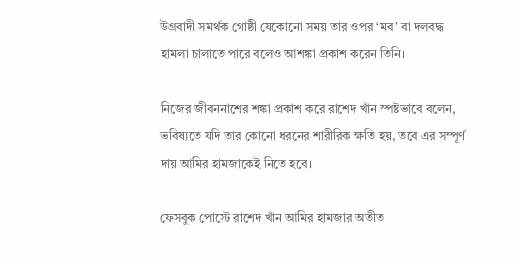উগ্রবাদী সমর্থক গোষ্ঠী যেকোনো সময় তার ওপর ‘মব’ বা দলবদ্ধ হামলা চালাতে পারে বলেও আশঙ্কা প্রকাশ করেন তিনি।

নিজের জীবননাশের শঙ্কা প্রকাশ করে রাশেদ খাঁন স্পষ্টভাবে বলেন, ভবিষ্যতে যদি তার কোনো ধরনের শারীরিক ক্ষতি হয়, তবে এর সম্পূর্ণ দায় আমির হামজাকেই নিতে হবে।

ফেসবুক পোস্টে রাশেদ খাঁন আমির হামজার অতীত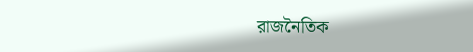রাজনৈতিক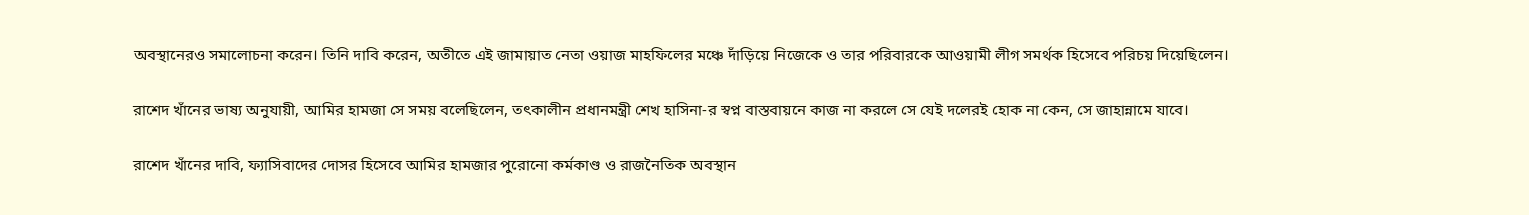অবস্থানেরও সমালোচনা করেন। তিনি দাবি করেন, অতীতে এই জামায়াত নেতা ওয়াজ মাহফিলের মঞ্চে দাঁড়িয়ে নিজেকে ও তার পরিবারকে আওয়ামী লীগ সমর্থক হিসেবে পরিচয় দিয়েছিলেন।

রাশেদ খাঁনের ভাষ্য অনুযায়ী, আমির হামজা সে সময় বলেছিলেন, তৎকালীন প্রধানমন্ত্রী শেখ হাসিনা-র স্বপ্ন বাস্তবায়নে কাজ না করলে সে যেই দলেরই হোক না কেন, সে জাহান্নামে যাবে।

রাশেদ খাঁনের দাবি, ফ্যাসিবাদের দোসর হিসেবে আমির হামজার পুরোনো কর্মকাণ্ড ও রাজনৈতিক অবস্থান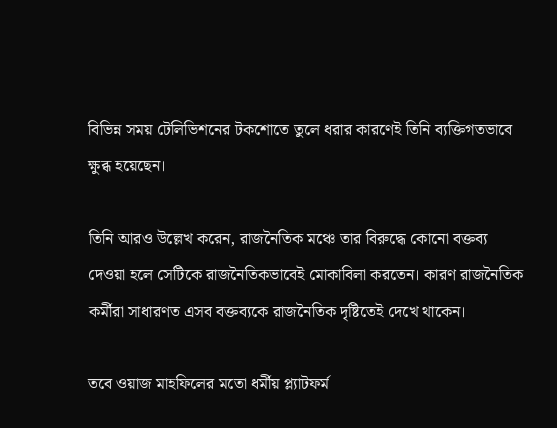বিভিন্ন সময় টেলিভিশনের টকশোতে তুলে ধরার কারণেই তিনি ব্যক্তিগতভাবে ক্ষুব্ধ হয়েছেন।

তিনি আরও উল্লেখ করেন, রাজনৈতিক মঞ্চে তার বিরুদ্ধে কোনো বক্তব্য দেওয়া হলে সেটিকে রাজনৈতিকভাবেই মোকাবিলা করতেন। কারণ রাজনৈতিক কর্মীরা সাধারণত এসব বক্তব্যকে রাজনৈতিক দৃষ্টিতেই দেখে থাকেন।

তবে ওয়াজ মাহফিলের মতো ধর্মীয় প্ল্যাটফর্ম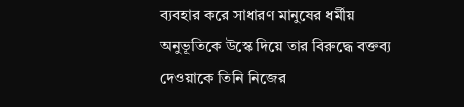ব্যবহার করে সাধারণ মানুষের ধর্মীয় অনুভূতিকে উস্কে দিয়ে তার বিরুদ্ধে বক্তব্য দেওয়াকে তিনি নিজের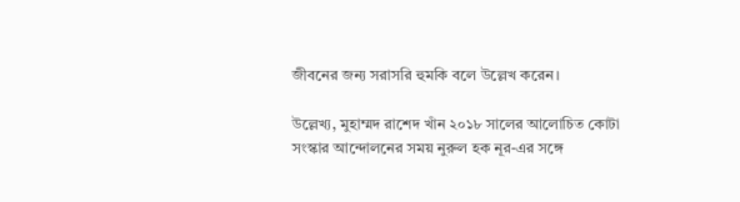জীবনের জন্য সরাসরি হুমকি বলে উল্লেখ করেন।

উল্লেখ্য, মুহাম্মদ রাশেদ খাঁন ২০১৮ সালের আলোচিত কোটা সংস্কার আন্দোলনের সময় নুরুল হক নূর-এর সঙ্গে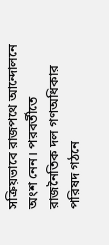সক্রিয়ভাবে রাজপথে আন্দোলনে অংশ নেন। পরবর্তীতে রাজনৈতিক দল গণঅধিকার পরিষদ গঠনে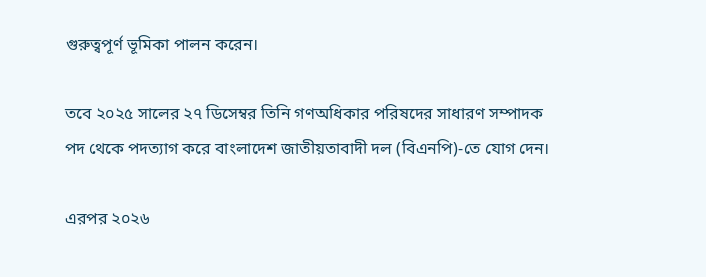গুরুত্বপূর্ণ ভূমিকা পালন করেন।

তবে ২০২৫ সালের ২৭ ডিসেম্বর তিনি গণঅধিকার পরিষদের সাধারণ সম্পাদক পদ থেকে পদত্যাগ করে বাংলাদেশ জাতীয়তাবাদী দল (বিএনপি)-তে যোগ দেন।

এরপর ২০২৬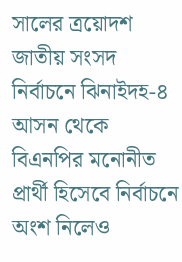সালের ত্রয়োদশ জাতীয় সংসদ নির্বাচনে ঝিনাইদহ-৪ আসন থেকে বিএনপির মনোনীত প্রার্থী হিসেবে নির্বাচনে অংশ নিলেও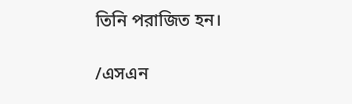তিনি পরাজিত হন।

/এসএন